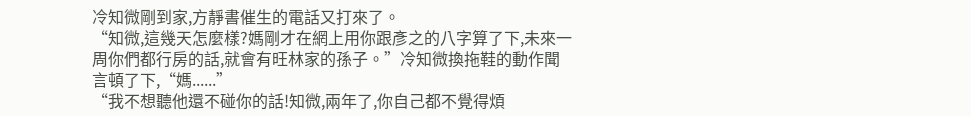冷知微剛到家,方靜書催生的電話又打來了。
“知微,這幾天怎麼樣?媽剛才在網上用你跟彥之的八字算了下,未來一周你們都行房的話,就會有旺林家的孫子。”冷知微換拖鞋的動作聞言頓了下,“媽......”
“我不想聽他還不碰你的話!知微,兩年了,你自己都不覺得煩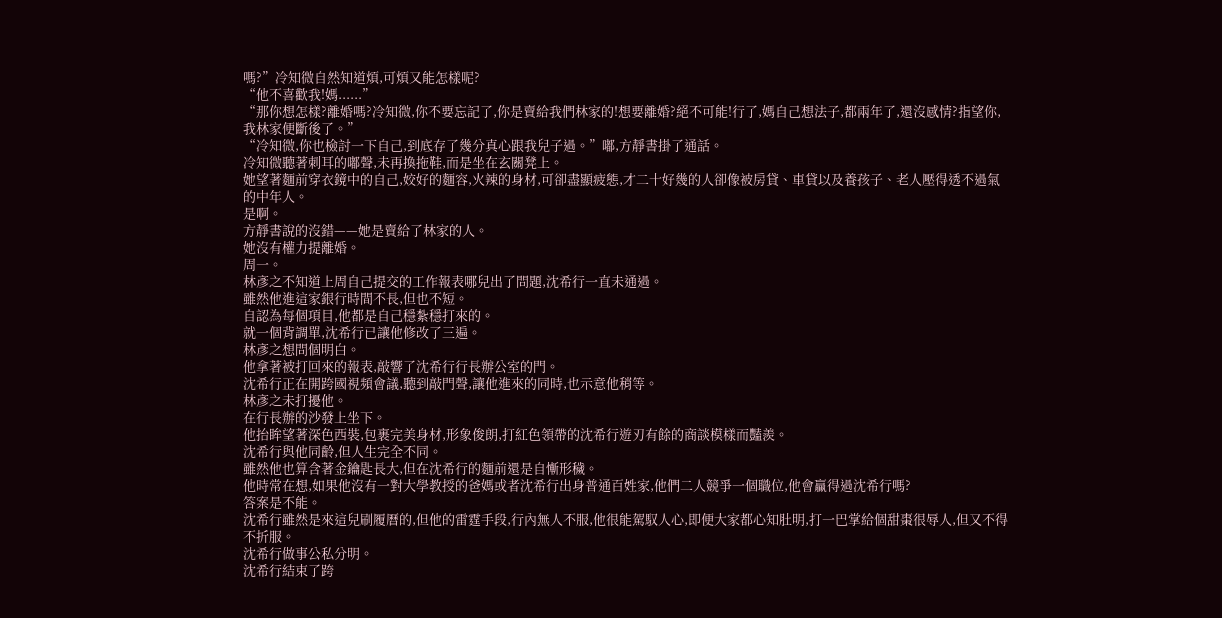嗎?”冷知微自然知道煩,可煩又能怎樣呢?
“他不喜歡我!媽......”
“那你想怎樣?離婚嗎?冷知微,你不要忘記了,你是賣給我們林家的!想要離婚?絕不可能!行了,媽自己想法子,都兩年了,還沒感情?指望你,我林家便斷後了。”
“冷知微,你也檢討一下自己,到底存了幾分真心跟我兒子過。”嘟,方靜書掛了通話。
冷知微聽著刺耳的嘟聲,未再換拖鞋,而是坐在玄關凳上。
她望著麵前穿衣鏡中的自己,姣好的麵容,火辣的身材,可卻盡顯疲態,才二十好幾的人卻像被房貸、車貸以及養孩子、老人壓得透不過氣的中年人。
是啊。
方靜書說的沒錯——她是賣給了林家的人。
她沒有權力提離婚。
周一。
林彥之不知道上周自己提交的工作報表哪兒出了問題,沈希行一直未通過。
雖然他進這家銀行時間不長,但也不短。
自認為每個項目,他都是自己穩紮穩打來的。
就一個背調單,沈希行已讓他修改了三遍。
林彥之想問個明白。
他拿著被打回來的報表,敲響了沈希行行長辦公室的門。
沈希行正在開跨國視頻會議,聽到敲門聲,讓他進來的同時,也示意他稍等。
林彥之未打擾他。
在行長辦的沙發上坐下。
他抬眸望著深色西裝,包裹完美身材,形象俊朗,打紅色領帶的沈希行遊刃有餘的商談模樣而豔羨。
沈希行與他同齡,但人生完全不同。
雖然他也算含著金鑰匙長大,但在沈希行的麵前還是自慚形穢。
他時常在想,如果他沒有一對大學教授的爸媽或者沈希行出身普通百姓家,他們二人競爭一個職位,他會贏得過沈希行嗎?
答案是不能。
沈希行雖然是來這兒刷履曆的,但他的雷霆手段,行內無人不服,他很能駕馭人心,即便大家都心知肚明,打一巴掌給個甜棗很辱人,但又不得不折服。
沈希行做事公私分明。
沈希行結束了跨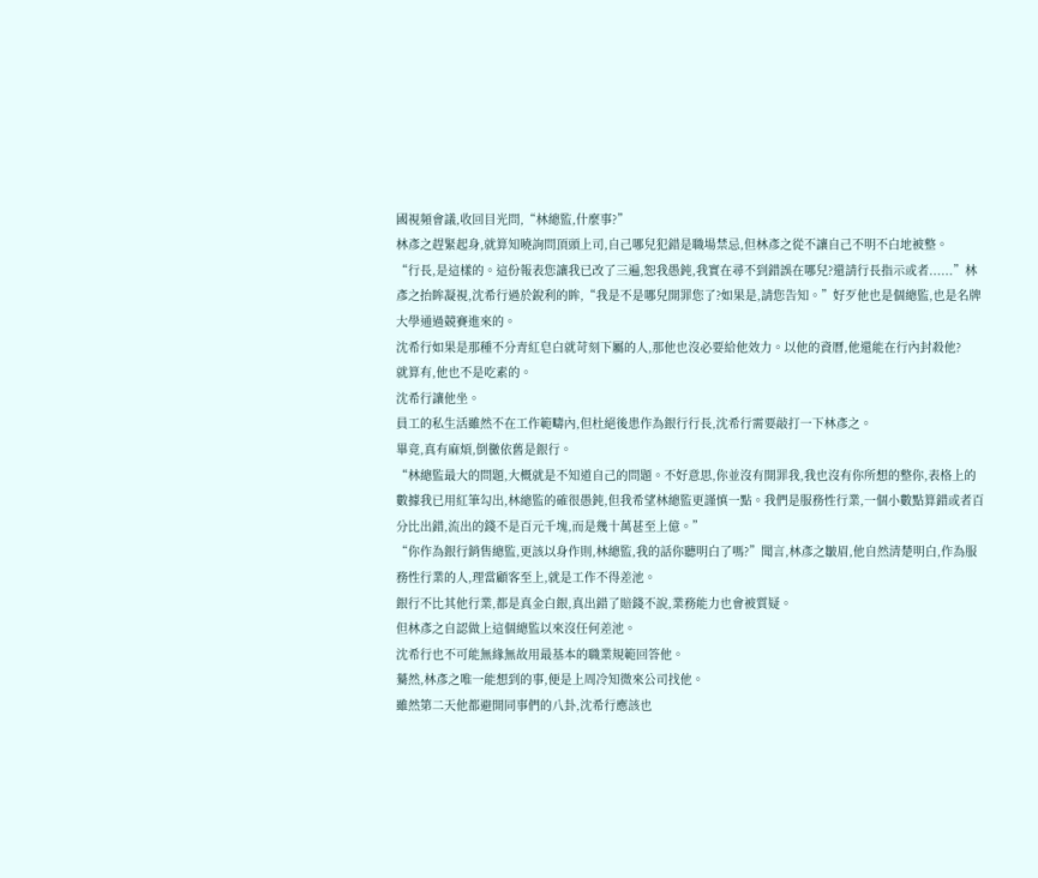國視頻會議,收回目光問,“林總監,什麼事?”
林彥之趕緊起身,就算知曉詢問頂頭上司,自己哪兒犯錯是職場禁忌,但林彥之從不讓自己不明不白地被整。
“行長,是這樣的。這份報表您讓我已改了三遍,恕我愚鈍,我實在尋不到錯誤在哪兒?還請行長指示或者......”林彥之抬眸凝視,沈希行過於銳利的眸,“我是不是哪兒開罪您了?如果是,請您告知。”好歹他也是個總監,也是名牌大學通過競賽進來的。
沈希行如果是那種不分青紅皂白就苛刻下屬的人,那他也沒必要給他效力。以他的資曆,他還能在行內封殺他?
就算有,他也不是吃素的。
沈希行讓他坐。
員工的私生活雖然不在工作範疇內,但杜絕後患作為銀行行長,沈希行需要敲打一下林彥之。
畢竟,真有麻煩,倒黴依舊是銀行。
“林總監最大的問題,大概就是不知道自己的問題。不好意思,你並沒有開罪我,我也沒有你所想的整你,表格上的數據我已用紅筆勾出,林總監的確很愚鈍,但我希望林總監更謹慎一點。我們是服務性行業,一個小數點算錯或者百分比出錯,流出的錢不是百元千塊,而是幾十萬甚至上億。”
“你作為銀行銷售總監,更該以身作則,林總監,我的話你聽明白了嗎?”聞言,林彥之皺眉,他自然清楚明白,作為服務性行業的人,理當顧客至上,就是工作不得差池。
銀行不比其他行業,都是真金白銀,真出錯了賠錢不說,業務能力也會被質疑。
但林彥之自認做上這個總監以來沒任何差池。
沈希行也不可能無緣無故用最基本的職業規範回答他。
驀然,林彥之唯一能想到的事,便是上周冷知微來公司找他。
雖然第二天他都避開同事們的八卦,沈希行應該也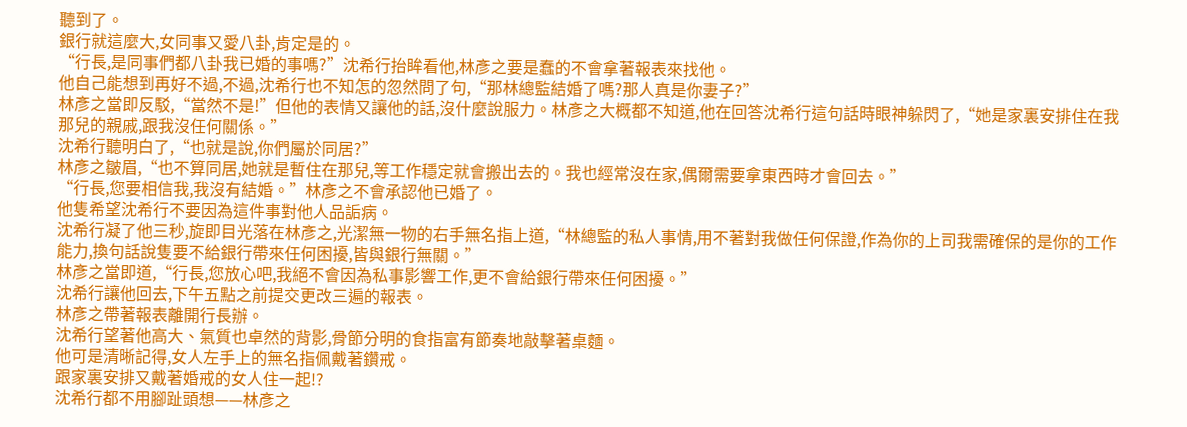聽到了。
銀行就這麼大,女同事又愛八卦,肯定是的。
“行長,是同事們都八卦我已婚的事嗎?”沈希行抬眸看他,林彥之要是蠢的不會拿著報表來找他。
他自己能想到再好不過,不過,沈希行也不知怎的忽然問了句,“那林總監結婚了嗎?那人真是你妻子?”
林彥之當即反駁,“當然不是!”但他的表情又讓他的話,沒什麼說服力。林彥之大概都不知道,他在回答沈希行這句話時眼神躲閃了,“她是家裏安排住在我那兒的親戚,跟我沒任何關係。”
沈希行聽明白了,“也就是說,你們屬於同居?”
林彥之皺眉,“也不算同居,她就是暫住在那兒,等工作穩定就會搬出去的。我也經常沒在家,偶爾需要拿東西時才會回去。”
“行長,您要相信我,我沒有結婚。”林彥之不會承認他已婚了。
他隻希望沈希行不要因為這件事對他人品詬病。
沈希行凝了他三秒,旋即目光落在林彥之,光潔無一物的右手無名指上道,“林總監的私人事情,用不著對我做任何保證,作為你的上司我需確保的是你的工作能力,換句話說隻要不給銀行帶來任何困擾,皆與銀行無關。”
林彥之當即道,“行長,您放心吧,我絕不會因為私事影響工作,更不會給銀行帶來任何困擾。”
沈希行讓他回去,下午五點之前提交更改三遍的報表。
林彥之帶著報表離開行長辦。
沈希行望著他高大、氣質也卓然的背影,骨節分明的食指富有節奏地敲擊著桌麵。
他可是清晰記得,女人左手上的無名指佩戴著鑽戒。
跟家裏安排又戴著婚戒的女人住一起!?
沈希行都不用腳趾頭想——林彥之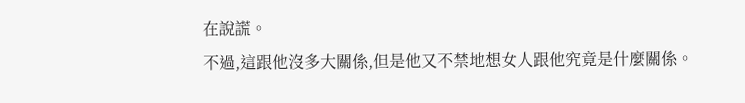在說謊。
不過,這跟他沒多大關係,但是他又不禁地想女人跟他究竟是什麼關係。